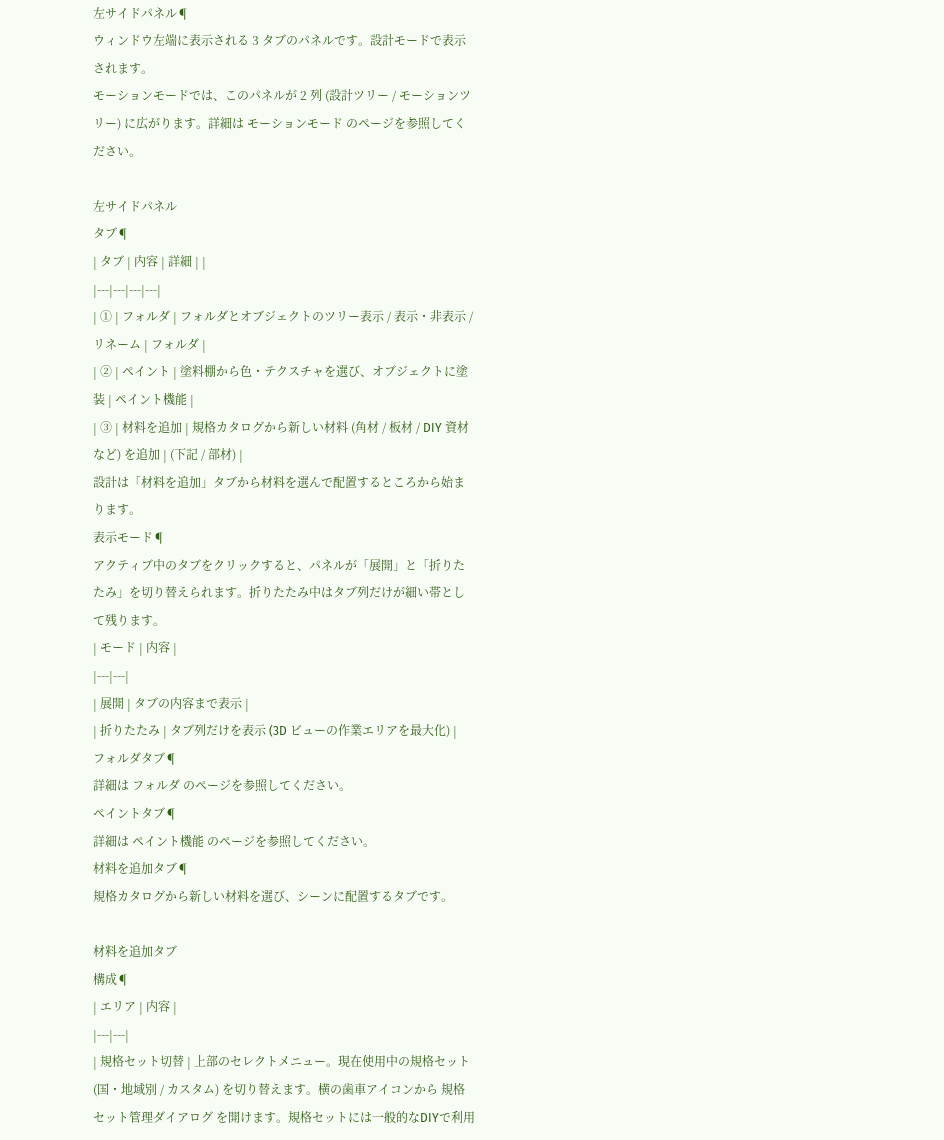左サイドパネル¶
ウィンドウ左端に表示される 3 タブのパネルです。設計モードで表示されます。
モーションモードでは、このパネルが 2 列 (設計ツリー / モーションツリー) に広がります。詳細は モーションモード のページを参照してください。

左サイドパネル
タブ¶
| タブ | 内容 | 詳細 | |
|---|---|---|---|
| ① | フォルダ | フォルダとオブジェクトのツリー表示 / 表示・非表示 / リネーム | フォルダ |
| ② | ペイント | 塗料棚から色・テクスチャを選び、オブジェクトに塗装 | ペイント機能 |
| ③ | 材料を追加 | 規格カタログから新しい材料 (角材 / 板材 / DIY 資材など) を追加 | (下記 / 部材) |
設計は「材料を追加」タブから材料を選んで配置するところから始まります。
表示モード¶
アクティブ中のタブをクリックすると、パネルが「展開」と「折りたたみ」を切り替えられます。折りたたみ中はタブ列だけが細い帯として残ります。
| モード | 内容 |
|---|---|
| 展開 | タブの内容まで表示 |
| 折りたたみ | タブ列だけを表示 (3D ビューの作業エリアを最大化) |
フォルダタブ¶
詳細は フォルダ のページを参照してください。
ペイントタブ¶
詳細は ペイント機能 のページを参照してください。
材料を追加タブ¶
規格カタログから新しい材料を選び、シーンに配置するタブです。

材料を追加タブ
構成¶
| エリア | 内容 |
|---|---|
| 規格セット切替 | 上部のセレクトメニュー。現在使用中の規格セット (国・地域別 / カスタム) を切り替えます。横の歯車アイコンから 規格セット管理ダイアログ を開けます。規格セットには一般的なDIYで利用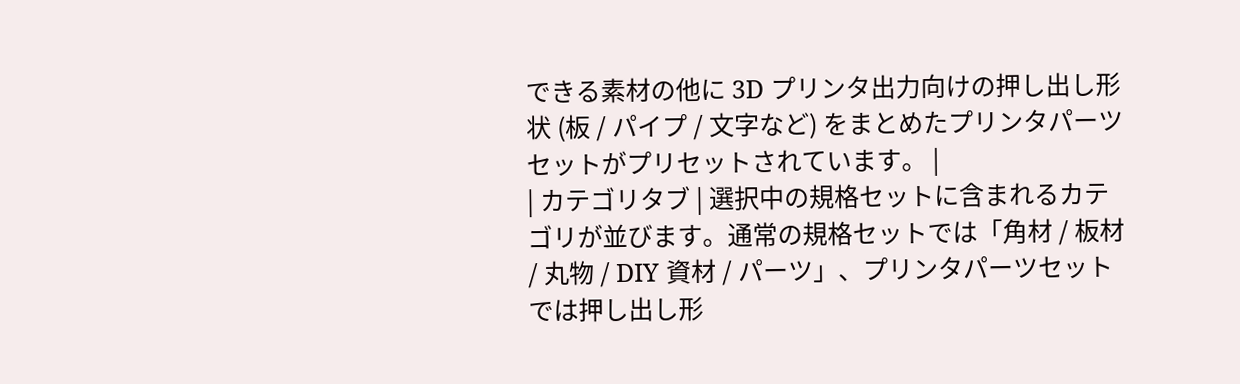できる素材の他に 3D プリンタ出力向けの押し出し形状 (板 / パイプ / 文字など) をまとめたプリンタパーツセットがプリセットされています。 |
| カテゴリタブ | 選択中の規格セットに含まれるカテゴリが並びます。通常の規格セットでは「角材 / 板材 / 丸物 / DIY 資材 / パーツ」、プリンタパーツセットでは押し出し形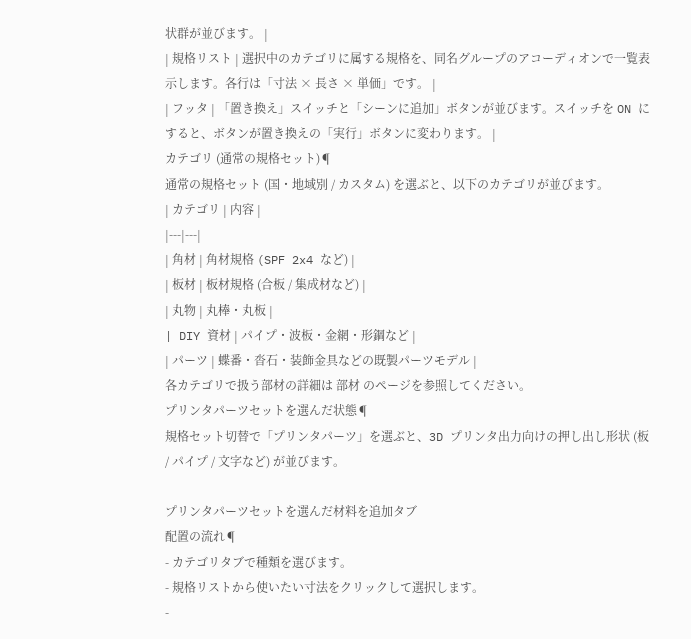状群が並びます。 |
| 規格リスト | 選択中のカテゴリに属する規格を、同名グループのアコーディオンで一覧表示します。各行は「寸法 × 長さ × 単価」です。 |
| フッタ | 「置き換え」スイッチと「シーンに追加」ボタンが並びます。スイッチを ON にすると、ボタンが置き換えの「実行」ボタンに変わります。 |
カテゴリ (通常の規格セット)¶
通常の規格セット (国・地域別 / カスタム) を選ぶと、以下のカテゴリが並びます。
| カテゴリ | 内容 |
|---|---|
| 角材 | 角材規格 (SPF 2x4 など) |
| 板材 | 板材規格 (合板 / 集成材など) |
| 丸物 | 丸棒・丸板 |
| DIY 資材 | パイプ・波板・金網・形鋼など |
| パーツ | 蝶番・沓石・装飾金具などの既製パーツモデル |
各カテゴリで扱う部材の詳細は 部材 のページを参照してください。
プリンタパーツセットを選んだ状態¶
規格セット切替で「プリンタパーツ」を選ぶと、3D プリンタ出力向けの押し出し形状 (板 / パイプ / 文字など) が並びます。

プリンタパーツセットを選んだ材料を追加タブ
配置の流れ¶
- カテゴリタブで種類を選びます。
- 規格リストから使いたい寸法をクリックして選択します。
-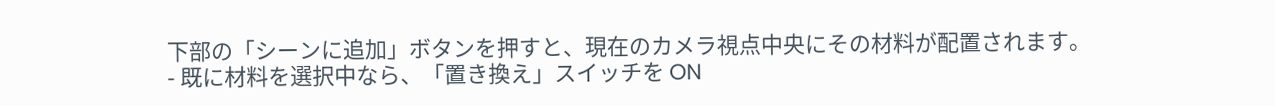下部の「シーンに追加」ボタンを押すと、現在のカメラ視点中央にその材料が配置されます。
- 既に材料を選択中なら、「置き換え」スイッチを ON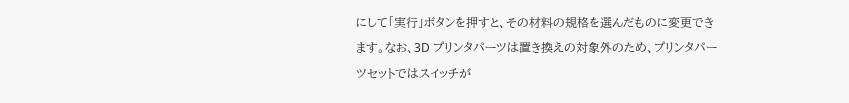にして「実行」ボタンを押すと、その材料の規格を選んだものに変更できます。なお、3D プリンタパーツは置き換えの対象外のため、プリンタパーツセットではスイッチが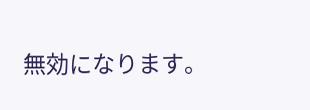無効になります。